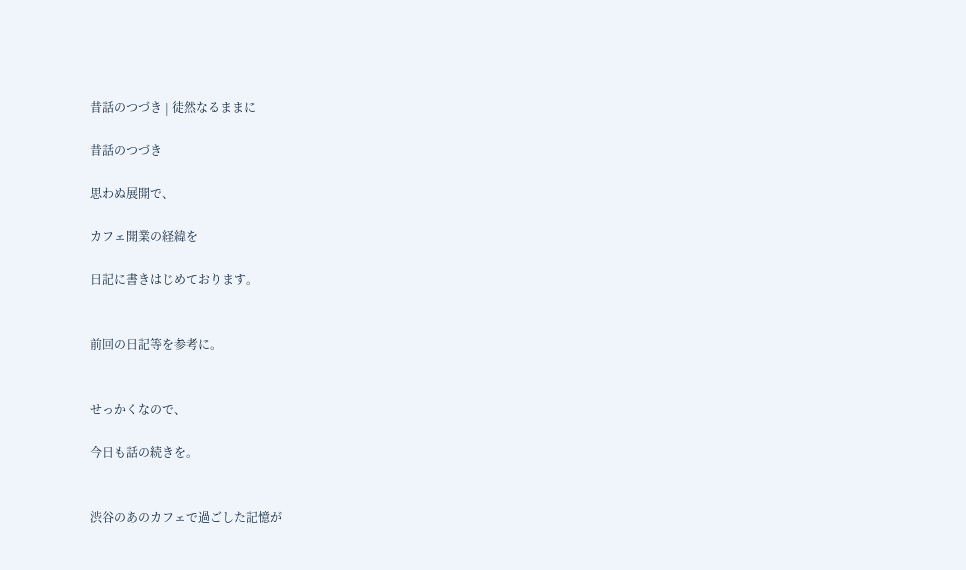昔話のつづき | 徒然なるままに

昔話のつづき

思わぬ展開で、

カフェ開業の経緯を

日記に書きはじめております。


前回の日記等を参考に。


せっかくなので、

今日も話の続きを。


渋谷のあのカフェで過ごした記憶が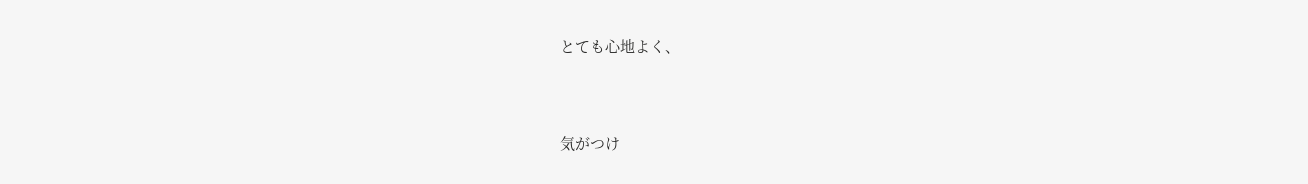とても心地よく、


気がつけ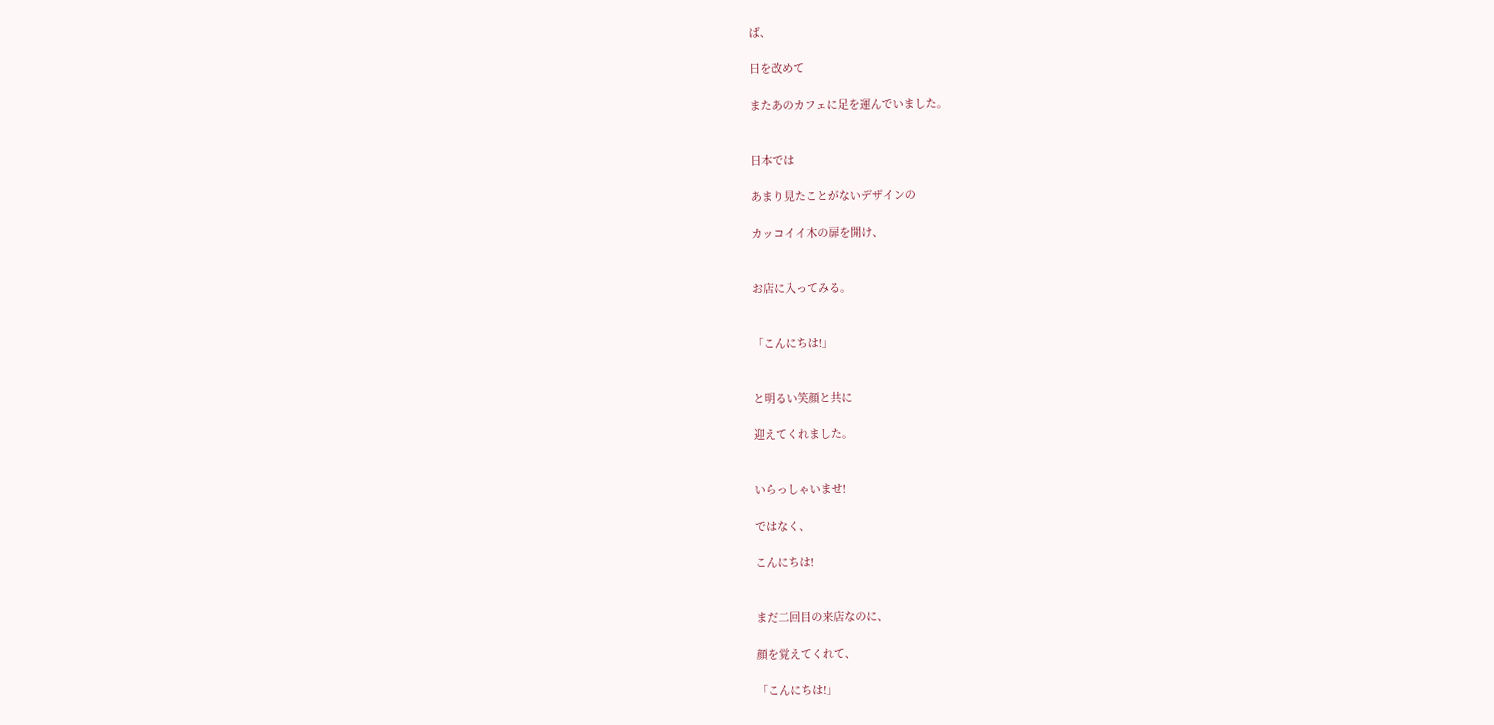ば、

日を改めて

またあのカフェに足を運んでいました。


日本では

あまり見たことがないデザインの

カッコイイ木の扉を開け、


お店に入ってみる。


「こんにちは!」


と明るい笑顔と共に

迎えてくれました。


いらっしゃいませ!

ではなく、

こんにちは!


まだ二回目の来店なのに、

顔を覚えてくれて、

「こんにちは!」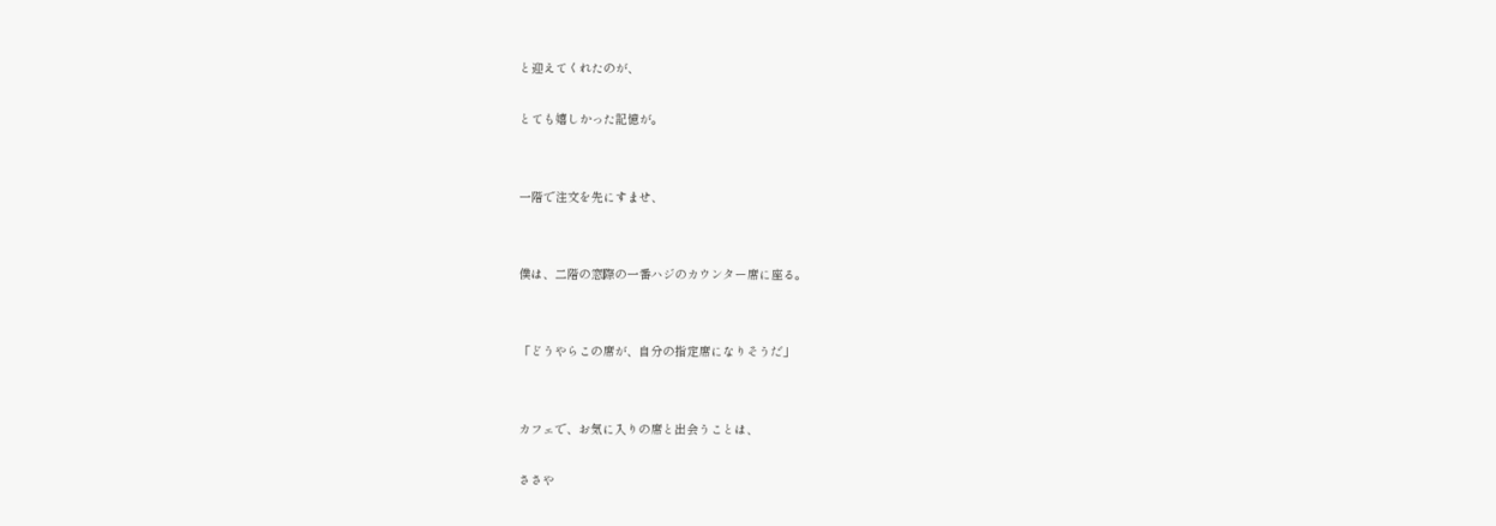と迎えてくれたのが、

とても嬉しかった記憶が。


一階で注文を先にすませ、


僕は、二階の窓際の一番ハジのカウンター席に座る。


「どうやらこの席が、自分の指定席になりそうだ」


カフェで、お気に入りの席と出会うことは、

ささや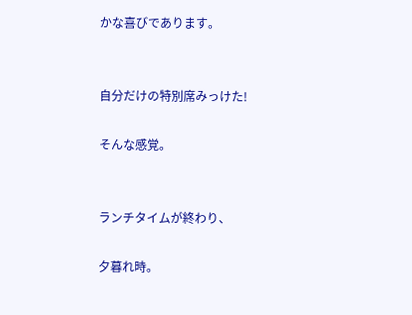かな喜びであります。


自分だけの特別席みっけた!

そんな感覚。


ランチタイムが終わり、

夕暮れ時。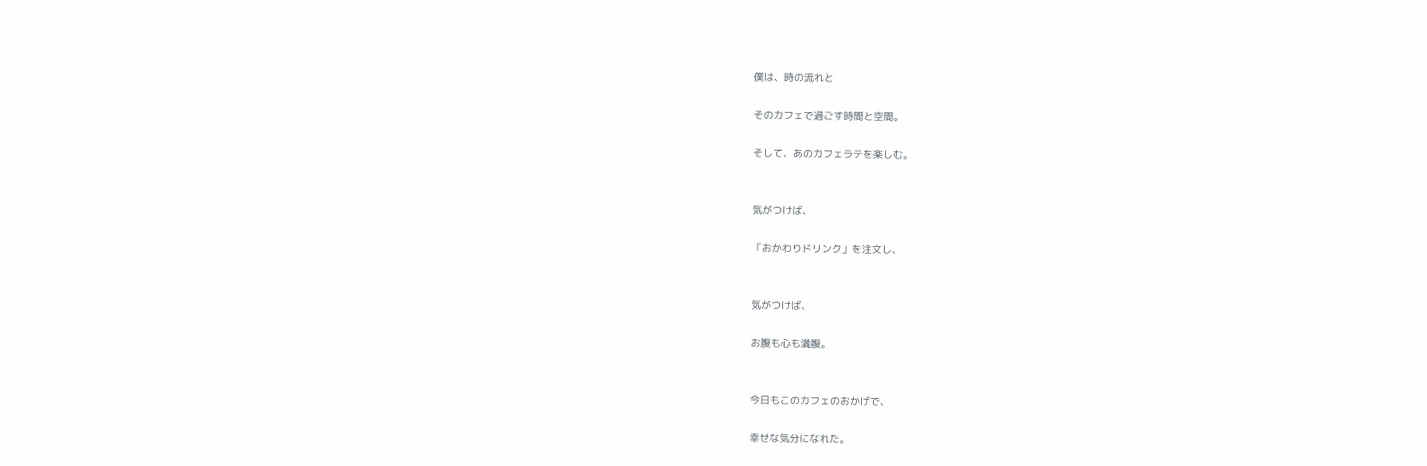僕は、時の流れと

そのカフェで過ごす時間と空間。

そして、あのカフェラテを楽しむ。


気がつけば、

「おかわりドリンク」を注文し、


気がつけば、

お腹も心も満腹。


今日もこのカフェのおかげで、

幸せな気分になれた。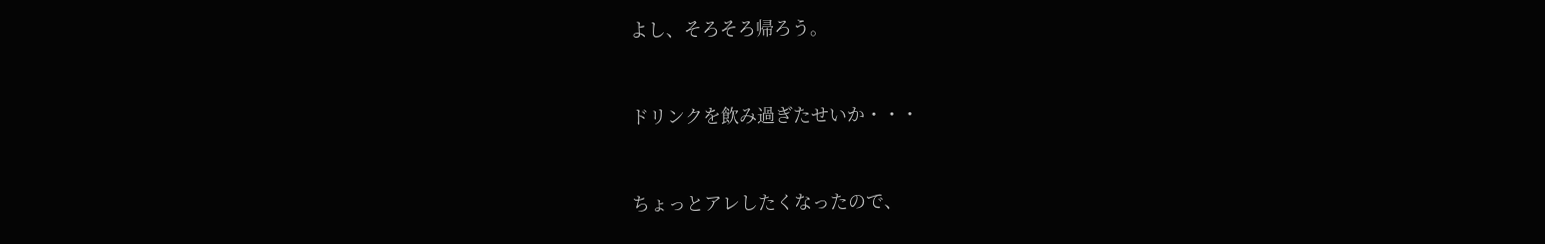よし、そろそろ帰ろう。


ドリンクを飲み過ぎたせいか・・・


ちょっとアレしたくなったので、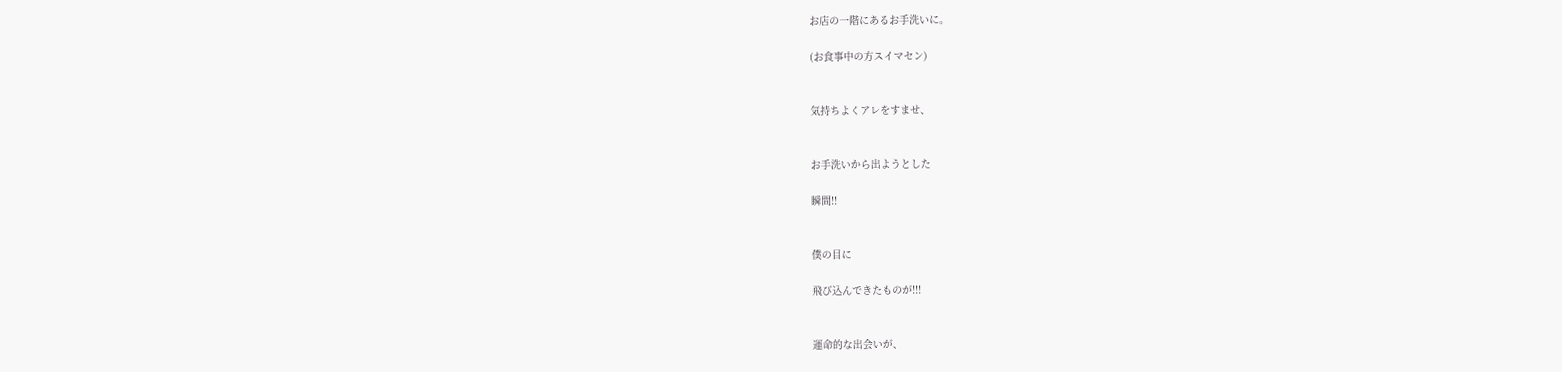お店の一階にあるお手洗いに。

(お食事中の方スイマセン)


気持ちよくアレをすませ、


お手洗いから出ようとした

瞬間!!


僕の目に

飛び込んできたものが!!!


運命的な出会いが、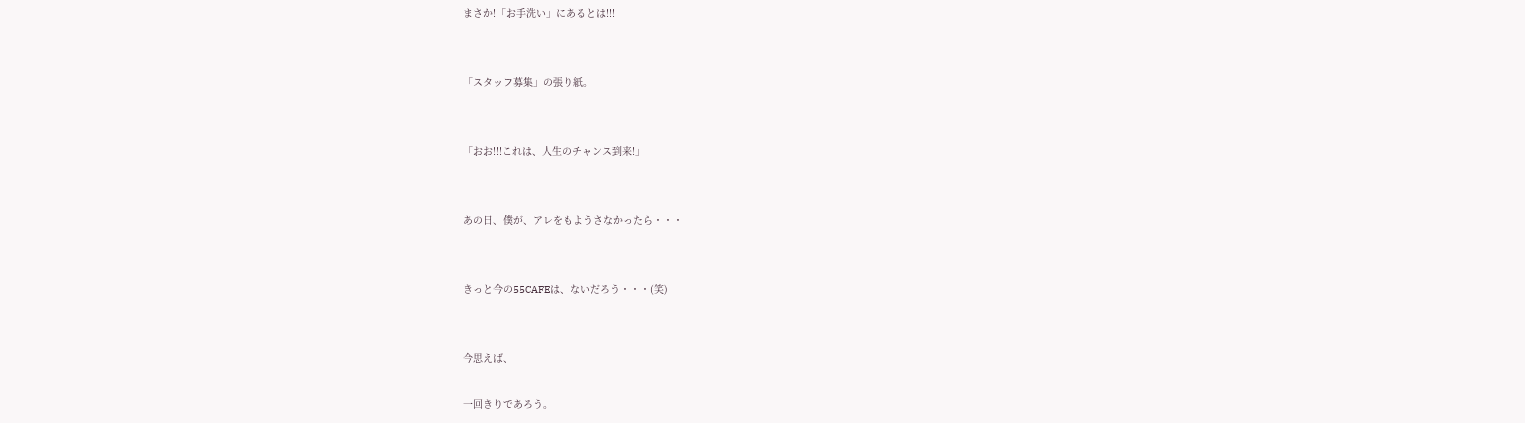まさか!「お手洗い」にあるとは!!!


「スタッフ募集」の張り紙。


「おお!!!これは、人生のチャンス到来!」


あの日、僕が、アレをもようさなかったら・・・


きっと今の55CAFEは、ないだろう・・・(笑)


今思えば、

一回きりであろう。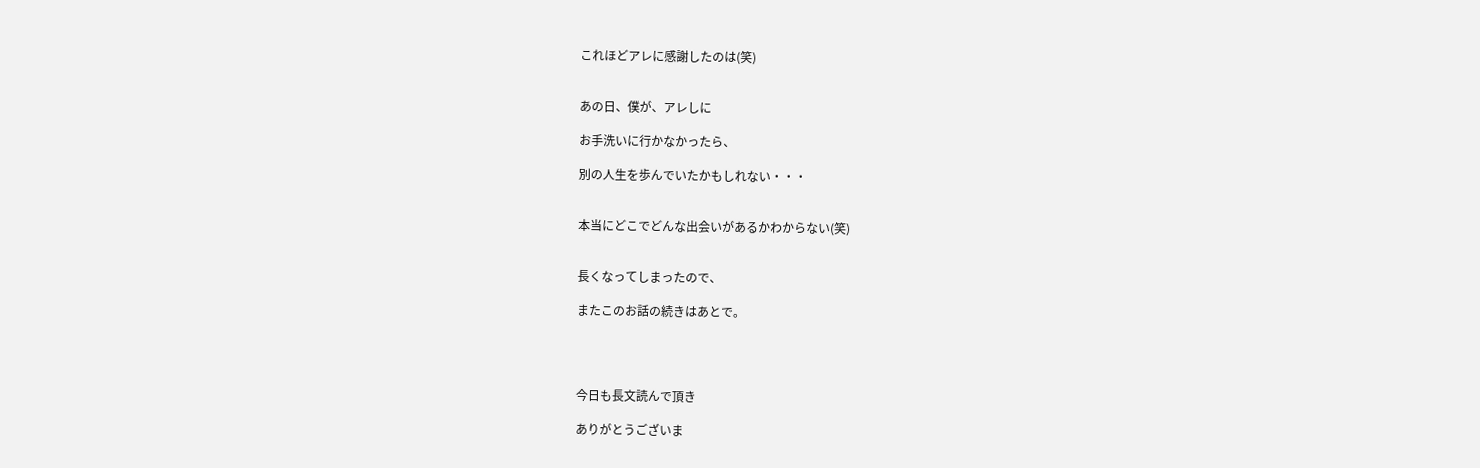これほどアレに感謝したのは(笑)


あの日、僕が、アレしに

お手洗いに行かなかったら、

別の人生を歩んでいたかもしれない・・・


本当にどこでどんな出会いがあるかわからない(笑)


長くなってしまったので、

またこのお話の続きはあとで。




今日も長文読んで頂き

ありがとうございま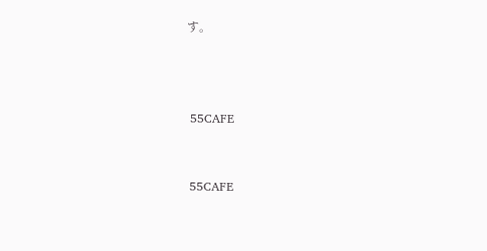す。



 55CAFE


 55CAFE